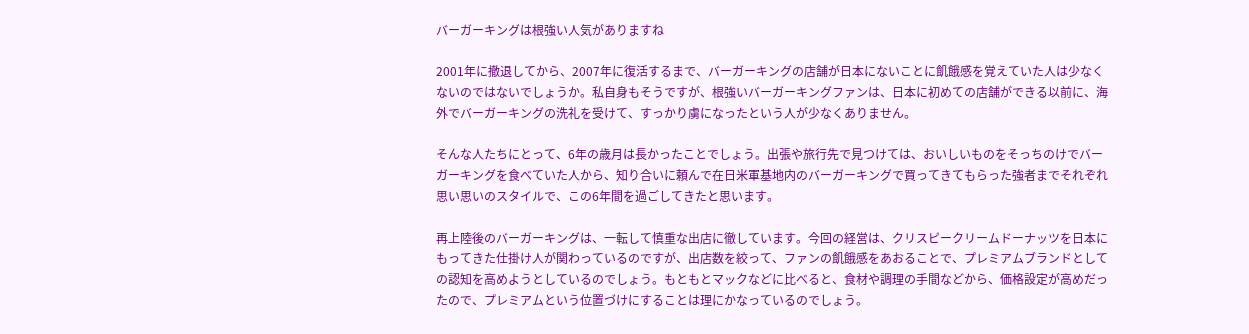バーガーキングは根強い人気がありますね

2001年に撤退してから、2007年に復活するまで、バーガーキングの店舗が日本にないことに飢餓感を覚えていた人は少なくないのではないでしょうか。私自身もそうですが、根強いバーガーキングファンは、日本に初めての店舗ができる以前に、海外でバーガーキングの洗礼を受けて、すっかり虜になったという人が少なくありません。

そんな人たちにとって、6年の歳月は長かったことでしょう。出張や旅行先で見つけては、おいしいものをそっちのけでバーガーキングを食べていた人から、知り合いに頼んで在日米軍基地内のバーガーキングで買ってきてもらった強者までそれぞれ思い思いのスタイルで、この6年間を過ごしてきたと思います。

再上陸後のバーガーキングは、一転して慎重な出店に徹しています。今回の経営は、クリスピークリームドーナッツを日本にもってきた仕掛け人が関わっているのですが、出店数を絞って、ファンの飢餓感をあおることで、プレミアムブランドとしての認知を高めようとしているのでしょう。もともとマックなどに比べると、食材や調理の手間などから、価格設定が高めだったので、プレミアムという位置づけにすることは理にかなっているのでしょう。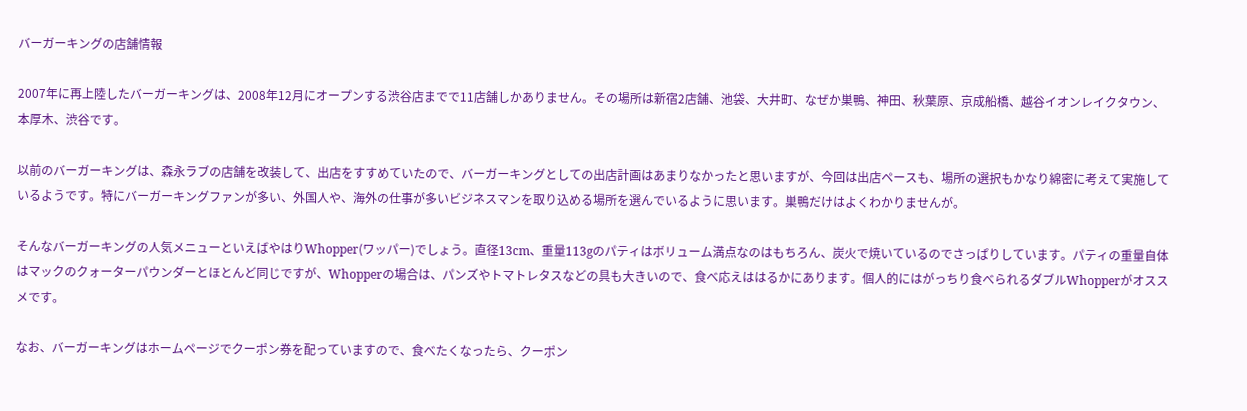バーガーキングの店舗情報

2007年に再上陸したバーガーキングは、2008年12月にオープンする渋谷店までで11店舗しかありません。その場所は新宿2店舗、池袋、大井町、なぜか巣鴨、神田、秋葉原、京成船橋、越谷イオンレイクタウン、本厚木、渋谷です。

以前のバーガーキングは、森永ラブの店舗を改装して、出店をすすめていたので、バーガーキングとしての出店計画はあまりなかったと思いますが、今回は出店ペースも、場所の選択もかなり綿密に考えて実施しているようです。特にバーガーキングファンが多い、外国人や、海外の仕事が多いビジネスマンを取り込める場所を選んでいるように思います。巣鴨だけはよくわかりませんが。

そんなバーガーキングの人気メニューといえばやはりWhopper(ワッパー)でしょう。直径13cm、重量113gのパティはボリューム満点なのはもちろん、炭火で焼いているのでさっぱりしています。パティの重量自体はマックのクォーターパウンダーとほとんど同じですが、Whopperの場合は、パンズやトマトレタスなどの具も大きいので、食べ応えははるかにあります。個人的にはがっちり食べられるダブルWhopperがオススメです。

なお、バーガーキングはホームページでクーポン券を配っていますので、食べたくなったら、クーポン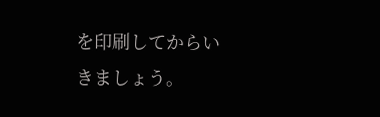を印刷してからいきましょう。